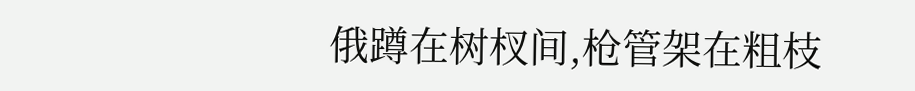俄蹲在树杈间,枪管架在粗枝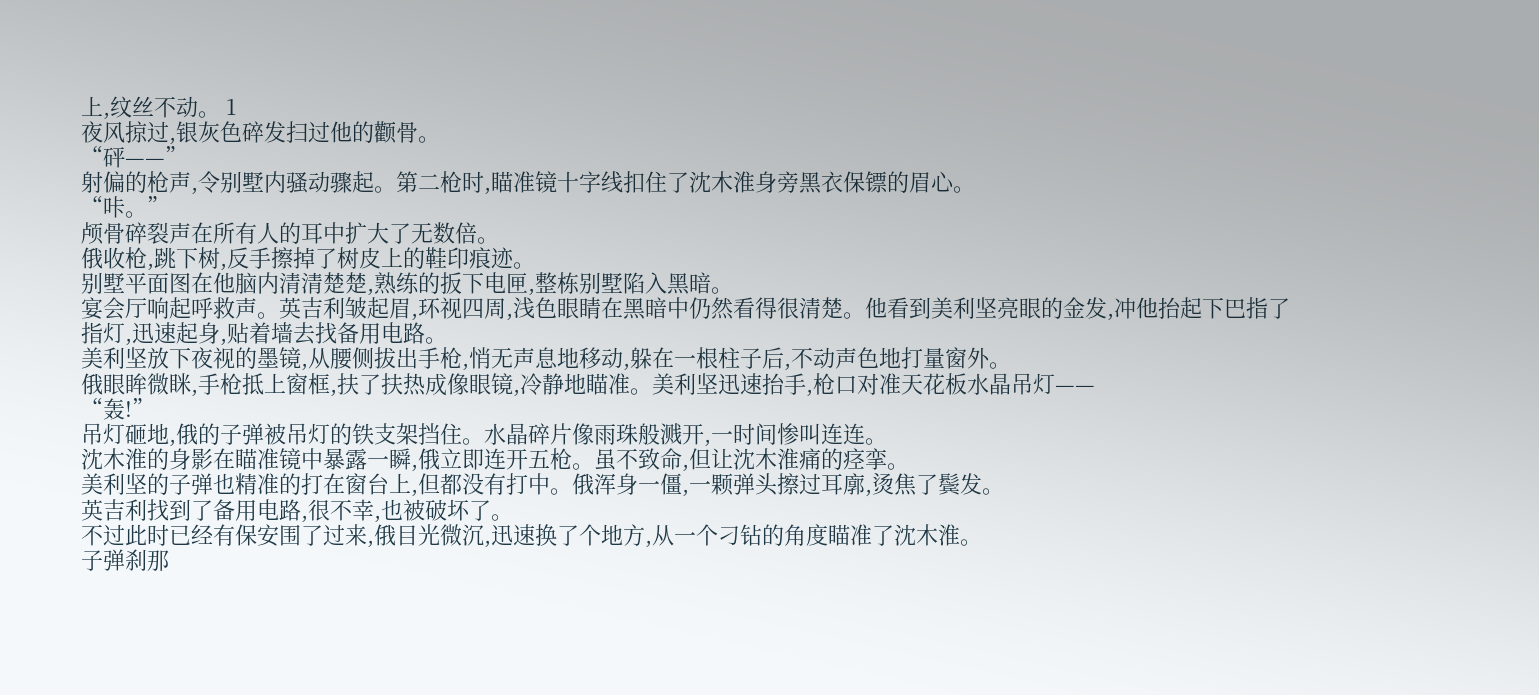上,纹丝不动。 1
夜风掠过,银灰色碎发扫过他的颧骨。
“砰——”
射偏的枪声,令别墅内骚动骤起。第二枪时,瞄准镜十字线扣住了沈木淮身旁黑衣保镖的眉心。
“咔。”
颅骨碎裂声在所有人的耳中扩大了无数倍。
俄收枪,跳下树,反手擦掉了树皮上的鞋印痕迹。
别墅平面图在他脑内清清楚楚,熟练的扳下电匣,整栋别墅陷入黑暗。
宴会厅响起呼救声。英吉利皱起眉,环视四周,浅色眼睛在黑暗中仍然看得很清楚。他看到美利坚亮眼的金发,冲他抬起下巴指了指灯,迅速起身,贴着墙去找备用电路。
美利坚放下夜视的墨镜,从腰侧拔出手枪,悄无声息地移动,躲在一根柱子后,不动声色地打量窗外。
俄眼眸微眯,手枪抵上窗框,扶了扶热成像眼镜,冷静地瞄准。美利坚迅速抬手,枪口对准天花板水晶吊灯——
“轰!”
吊灯砸地,俄的子弹被吊灯的铁支架挡住。水晶碎片像雨珠般溅开,一时间惨叫连连。
沈木淮的身影在瞄准镜中暴露一瞬,俄立即连开五枪。虽不致命,但让沈木淮痛的痉挛。
美利坚的子弹也精准的打在窗台上,但都没有打中。俄浑身一僵,一颗弹头擦过耳廓,烫焦了鬓发。
英吉利找到了备用电路,很不幸,也被破坏了。
不过此时已经有保安围了过来,俄目光微沉,迅速换了个地方,从一个刁钻的角度瞄准了沈木淮。
子弹刹那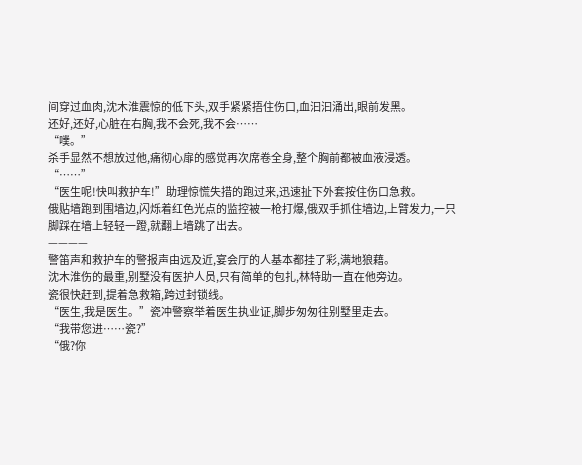间穿过血肉,沈木淮震惊的低下头,双手紧紧捂住伤口,血汩汩涌出,眼前发黑。
还好,还好,心脏在右胸,我不会死,我不会……
“噗。”
杀手显然不想放过他,痛彻心扉的感觉再次席卷全身,整个胸前都被血液浸透。
“……”
“医生呢!快叫救护车!”助理惊慌失措的跑过来,迅速扯下外套按住伤口急救。
俄贴墙跑到围墙边,闪烁着红色光点的监控被一枪打爆,俄双手抓住墙边,上臂发力,一只脚踩在墙上轻轻一蹬,就翻上墙跳了出去。
————
警笛声和救护车的警报声由远及近,宴会厅的人基本都挂了彩,满地狼藉。
沈木淮伤的最重,别墅没有医护人员,只有简单的包扎,林特助一直在他旁边。
瓷很快赶到,提着急救箱,跨过封锁线。
“医生,我是医生。”瓷冲警察举着医生执业证,脚步匆匆往别墅里走去。
“我带您进……瓷?”
“俄?你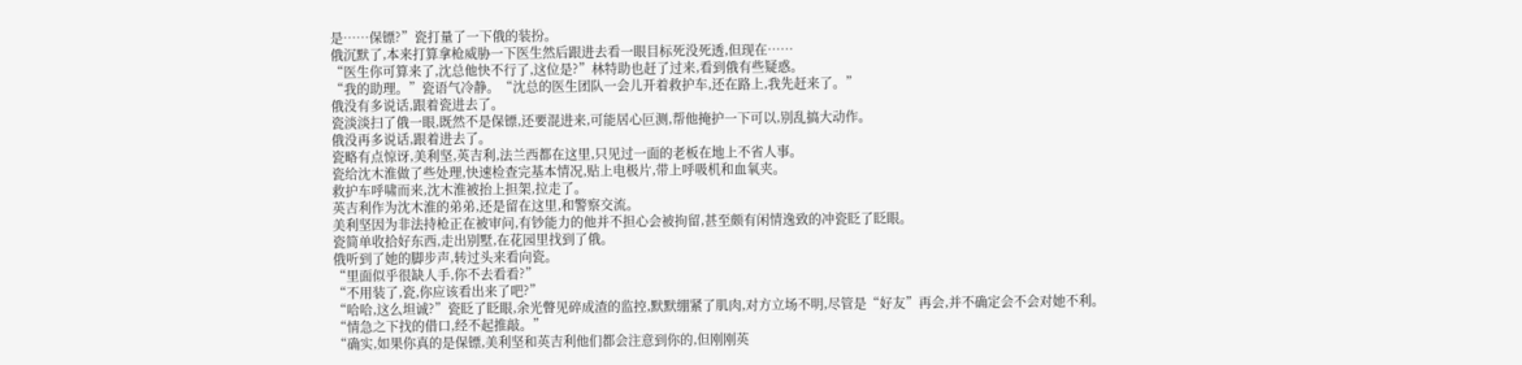是……保镖?”瓷打量了一下俄的装扮。
俄沉默了,本来打算拿枪威胁一下医生然后跟进去看一眼目标死没死透,但现在……
“医生你可算来了,沈总他快不行了,这位是?”林特助也赶了过来,看到俄有些疑惑。
“我的助理。”瓷语气冷静。“沈总的医生团队一会儿开着救护车,还在路上,我先赶来了。”
俄没有多说话,跟着瓷进去了。
瓷淡淡扫了俄一眼,既然不是保镖,还要混进来,可能居心叵测,帮他掩护一下可以,别乱搞大动作。
俄没再多说话,跟着进去了。
瓷略有点惊讶,美利坚,英吉利,法兰西都在这里,只见过一面的老板在地上不省人事。
瓷给沈木淮做了些处理,快速检查完基本情况,贴上电极片,带上呼吸机和血氧夹。
救护车呼啸而来,沈木淮被抬上担架,拉走了。
英吉利作为沈木淮的弟弟,还是留在这里,和警察交流。
美利坚因为非法持枪正在被审问,有钞能力的他并不担心会被拘留,甚至颇有闲情逸致的冲瓷眨了眨眼。
瓷简单收拾好东西,走出别墅,在花园里找到了俄。
俄听到了她的脚步声,转过头来看向瓷。
“里面似乎很缺人手,你不去看看?”
“不用装了,瓷,你应该看出来了吧?”
“哈哈,这么坦诚?”瓷眨了眨眼,余光瞥见碎成渣的监控,默默绷紧了肌肉,对方立场不明,尽管是“好友”再会,并不确定会不会对她不利。
“情急之下找的借口,经不起推敲。”
“确实,如果你真的是保镖,美利坚和英吉利他们都会注意到你的,但刚刚英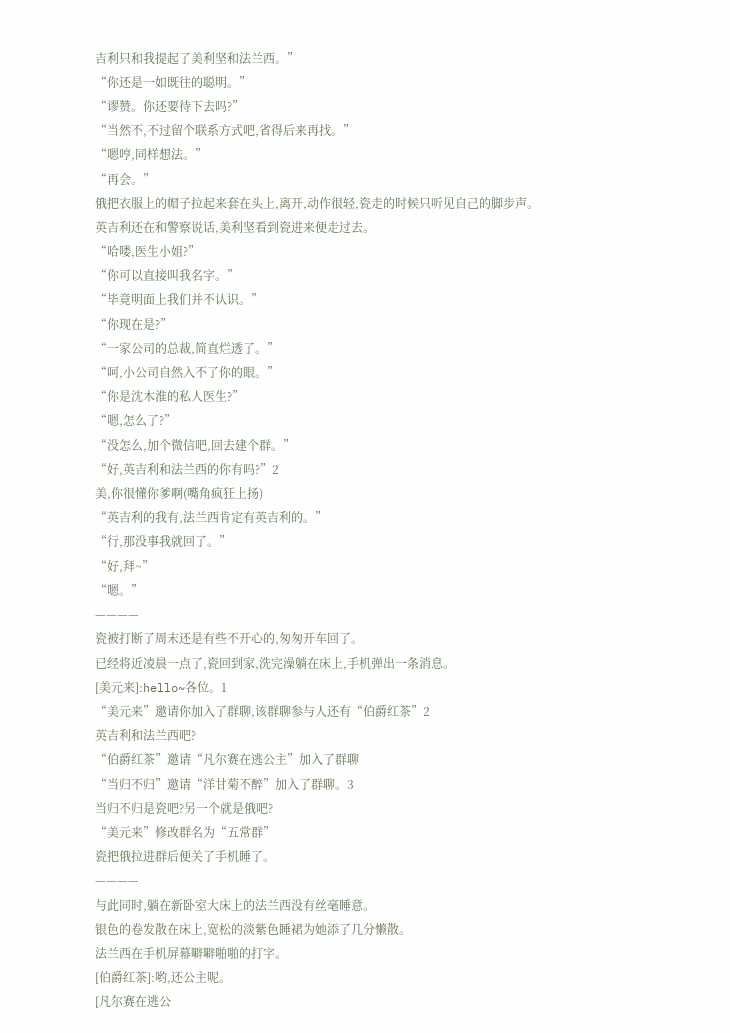吉利只和我提起了美利坚和法兰西。”
“你还是一如既往的聪明。”
“谬赞。你还要待下去吗?”
“当然不,不过留个联系方式吧,省得后来再找。”
“嗯哼,同样想法。”
“再会。”
俄把衣服上的帽子拉起来套在头上,离开,动作很轻,瓷走的时候只听见自己的脚步声。
英吉利还在和警察说话,美利坚看到瓷进来便走过去。
“哈喽,医生小姐?”
“你可以直接叫我名字。”
“毕竟明面上我们并不认识。”
“你现在是?”
“一家公司的总裁,简直烂透了。”
“呵,小公司自然入不了你的眼。”
“你是沈木淮的私人医生?”
“嗯,怎么了?”
“没怎么,加个微信吧,回去建个群。”
“好,英吉利和法兰西的你有吗?”2
美,你很懂你爹啊(嘴角疯狂上扬)
“英吉利的我有,法兰西肯定有英吉利的。”
“行,那没事我就回了。”
“好,拜~”
“嗯。”
————
瓷被打断了周末还是有些不开心的,匆匆开车回了。
已经将近凌晨一点了,瓷回到家,洗完澡躺在床上,手机弹出一条消息。
[美元来]:hello~各位。1
“美元来”邀请你加入了群聊,该群聊参与人还有“伯爵红茶”2
英吉利和法兰西吧?
“伯爵红茶”邀请“凡尔赛在逃公主”加入了群聊
“当归不归”邀请“洋甘菊不醉”加入了群聊。3
当归不归是瓷吧?另一个就是俄吧?
“美元来”修改群名为“五常群”
瓷把俄拉进群后便关了手机睡了。
————
与此同时,躺在新卧室大床上的法兰西没有丝毫睡意。
银色的卷发散在床上,宽松的淡紫色睡裙为她添了几分懒散。
法兰西在手机屏幕噼噼啪啪的打字。
[伯爵红茶]:哟,还公主呢。
[凡尔赛在逃公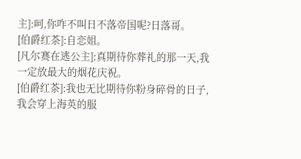主]:呵,你咋不叫日不落帝国呢?日落哥。
[伯爵红茶]:自恋姐。
[凡尔赛在逃公主]:真期待你葬礼的那一天,我一定放最大的烟花庆祝。
[伯爵红茶]:我也无比期待你粉身碎骨的日子,我会穿上海英的服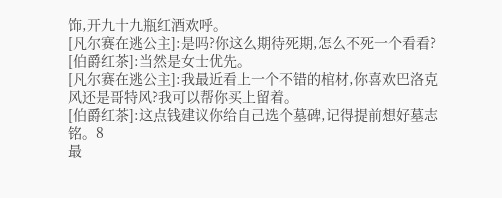饰,开九十九瓶红酒欢呼。
[凡尔赛在逃公主]:是吗?你这么期待死期,怎么不死一个看看?
[伯爵红茶]:当然是女士优先。
[凡尔赛在逃公主]:我最近看上一个不错的棺材,你喜欢巴洛克风还是哥特风?我可以帮你买上留着。
[伯爵红茶]:这点钱建议你给自己选个墓碑,记得提前想好墓志铭。8
最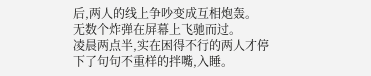后,两人的线上争吵变成互相炮轰。
无数个炸弹在屏幕上飞驰而过。
凌晨两点半,实在困得不行的两人才停下了句句不重样的拌嘴,入睡。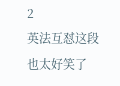2
英法互怼这段也太好笑了